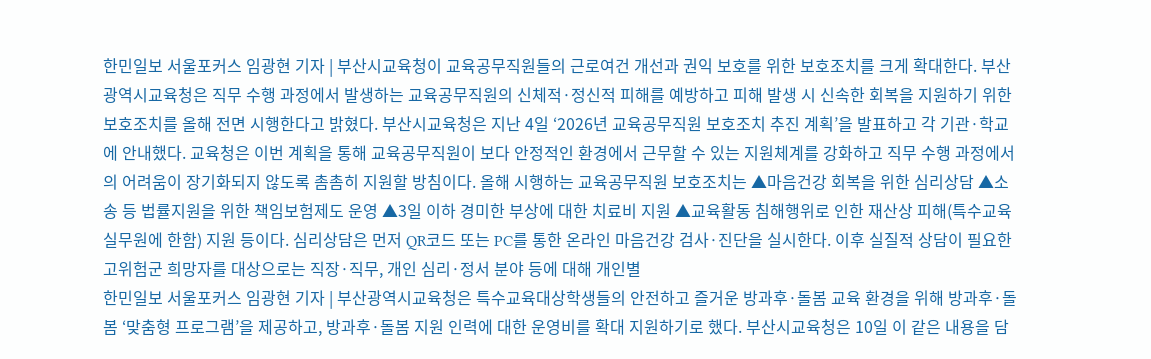한민일보 서울포커스 임광현 기자 | 부산시교육청이 교육공무직원들의 근로여건 개선과 권익 보호를 위한 보호조치를 크게 확대한다. 부산광역시교육청은 직무 수행 과정에서 발생하는 교육공무직원의 신체적·정신적 피해를 예방하고 피해 발생 시 신속한 회복을 지원하기 위한 보호조치를 올해 전면 시행한다고 밝혔다. 부산시교육청은 지난 4일 ‘2026년 교육공무직원 보호조치 추진 계획’을 발표하고 각 기관·학교에 안내했다. 교육청은 이번 계획을 통해 교육공무직원이 보다 안정적인 환경에서 근무할 수 있는 지원체계를 강화하고 직무 수행 과정에서의 어려움이 장기화되지 않도록 촘촘히 지원할 방침이다. 올해 시행하는 교육공무직원 보호조치는 ▲마음건강 회복을 위한 심리상담 ▲소송 등 법률지원을 위한 책임보험제도 운영 ▲3일 이하 경미한 부상에 대한 치료비 지원 ▲교육활동 침해행위로 인한 재산상 피해(특수교육실무원에 한함) 지원 등이다. 심리상담은 먼저 QR코드 또는 PC를 통한 온라인 마음건강 검사·진단을 실시한다. 이후 실질적 상담이 필요한 고위험군 희망자를 대상으로는 직장·직무, 개인 심리·정서 분야 등에 대해 개인별
한민일보 서울포커스 임광현 기자 | 부산광역시교육청은 특수교육대상학생들의 안전하고 즐거운 방과후·돌봄 교육 환경을 위해 방과후·돌봄 ‘맞춤형 프로그램’을 제공하고, 방과후·돌봄 지원 인력에 대한 운영비를 확대 지원하기로 했다. 부산시교육청은 10일 이 같은 내용을 담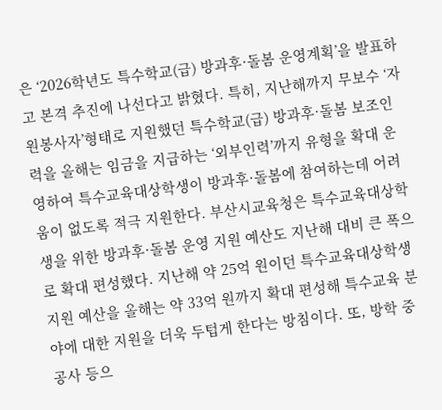은 ‘2026학년도 특수학교(급) 방과후·돌봄 운영계획’을 발표하고 본격 추진에 나선다고 밝혔다. 특히, 지난해까지 무보수 ‘자원봉사자’형태로 지원했던 특수학교(급) 방과후·돌봄 보조인력을 올해는 임금을 지급하는 ‘외부인력’까지 유형을 확대 운영하여 특수교육대상학생이 방과후·돌봄에 참여하는데 어려움이 없도록 적극 지원한다. 부산시교육청은 특수교육대상학생을 위한 방과후·돌봄 운영 지원 예산도 지난해 대비 큰 폭으로 확대 편성했다. 지난해 약 25억 원이던 특수교육대상학생 지원 예산을 올해는 약 33억 원까지 확대 편성해 특수교육 분야에 대한 지원을 더욱 두텁게 한다는 방침이다. 또, 방학 중 공사 등으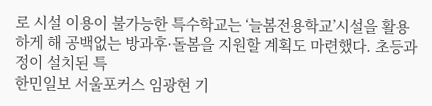로 시설 이용이 불가능한 특수학교는 ‘늘봄전용학교’시설을 활용하게 해 공백없는 방과후·돌봄을 지원할 계획도 마련했다. 초등과정이 설치된 특
한민일보 서울포커스 임광현 기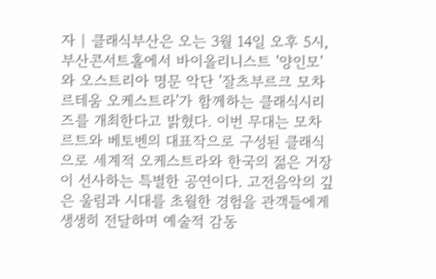자 | 클래식부산은 오는 3월 14일 오후 5시, 부산콘서트홀에서 바이올리니스트 '양인모'와 오스트리아 명문 악단 '잘츠부르크 모차르테움 오케스트라'가 함께하는 클래식시리즈를 개최한다고 밝혔다. 이번 무대는 모차르트와 베토벤의 대표작으로 구성된 클래식으로 세계적 오케스트라와 한국의 젊은 거장이 선사하는 특별한 공연이다. 고전음악의 깊은 울림과 시대를 초월한 경험을 관객들에게 생생히 전달하며 예술적 감동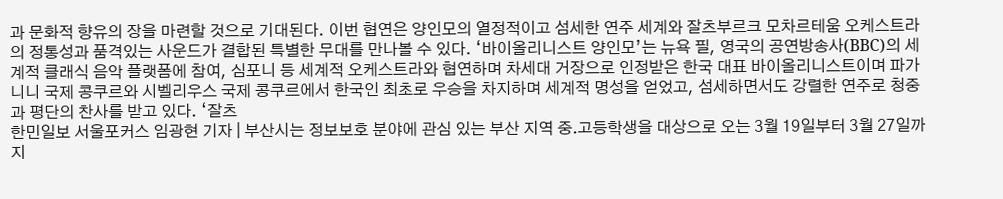과 문화적 향유의 장을 마련할 것으로 기대된다. 이번 협연은 양인모의 열정적이고 섬세한 연주 세계와 잘츠부르크 모차르테움 오케스트라의 정통성과 품격있는 사운드가 결합된 특별한 무대를 만나볼 수 있다. ‘바이올리니스트 양인모’는 뉴욕 필, 영국의 공연방송사(BBC)의 세계적 클래식 음악 플랫폼에 참여, 심포니 등 세계적 오케스트라와 협연하며 차세대 거장으로 인정받은 한국 대표 바이올리니스트이며 파가니니 국제 콩쿠르와 시벨리우스 국제 콩쿠르에서 한국인 최초로 우승을 차지하며 세계적 명성을 얻었고, 섬세하면서도 강렬한 연주로 청중과 평단의 찬사를 받고 있다. ‘잘츠
한민일보 서울포커스 임광현 기자 | 부산시는 정보보호 분야에 관심 있는 부산 지역 중․고등학생을 대상으로 오는 3월 19일부터 3월 27일까지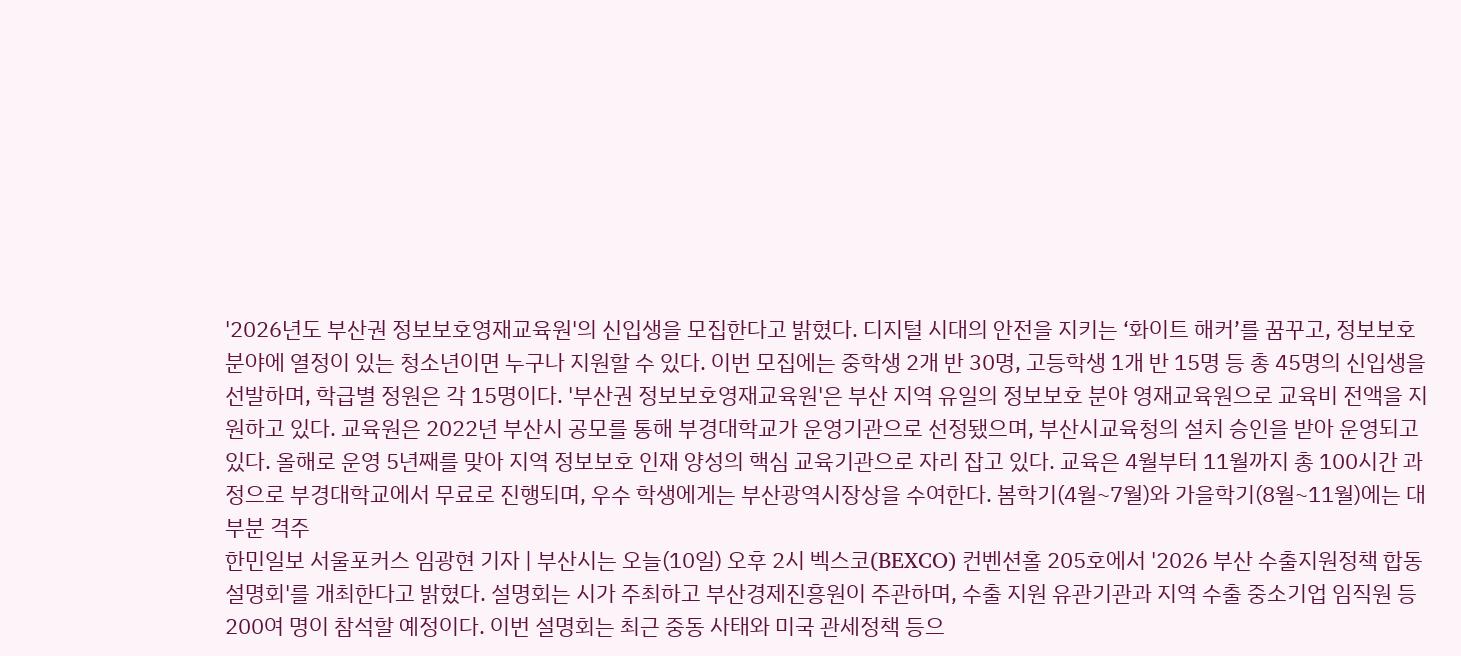'2026년도 부산권 정보보호영재교육원'의 신입생을 모집한다고 밝혔다. 디지털 시대의 안전을 지키는 ‘화이트 해커’를 꿈꾸고, 정보보호 분야에 열정이 있는 청소년이면 누구나 지원할 수 있다. 이번 모집에는 중학생 2개 반 30명, 고등학생 1개 반 15명 등 총 45명의 신입생을 선발하며, 학급별 정원은 각 15명이다. '부산권 정보보호영재교육원'은 부산 지역 유일의 정보보호 분야 영재교육원으로 교육비 전액을 지원하고 있다. 교육원은 2022년 부산시 공모를 통해 부경대학교가 운영기관으로 선정됐으며, 부산시교육청의 설치 승인을 받아 운영되고 있다. 올해로 운영 5년째를 맞아 지역 정보보호 인재 양성의 핵심 교육기관으로 자리 잡고 있다. 교육은 4월부터 11월까지 총 100시간 과정으로 부경대학교에서 무료로 진행되며, 우수 학생에게는 부산광역시장상을 수여한다. 봄학기(4월~7월)와 가을학기(8월~11월)에는 대부분 격주
한민일보 서울포커스 임광현 기자 | 부산시는 오늘(10일) 오후 2시 벡스코(BEXCO) 컨벤션홀 205호에서 '2026 부산 수출지원정책 합동설명회'를 개최한다고 밝혔다. 설명회는 시가 주최하고 부산경제진흥원이 주관하며, 수출 지원 유관기관과 지역 수출 중소기업 임직원 등 200여 명이 참석할 예정이다. 이번 설명회는 최근 중동 사태와 미국 관세정책 등으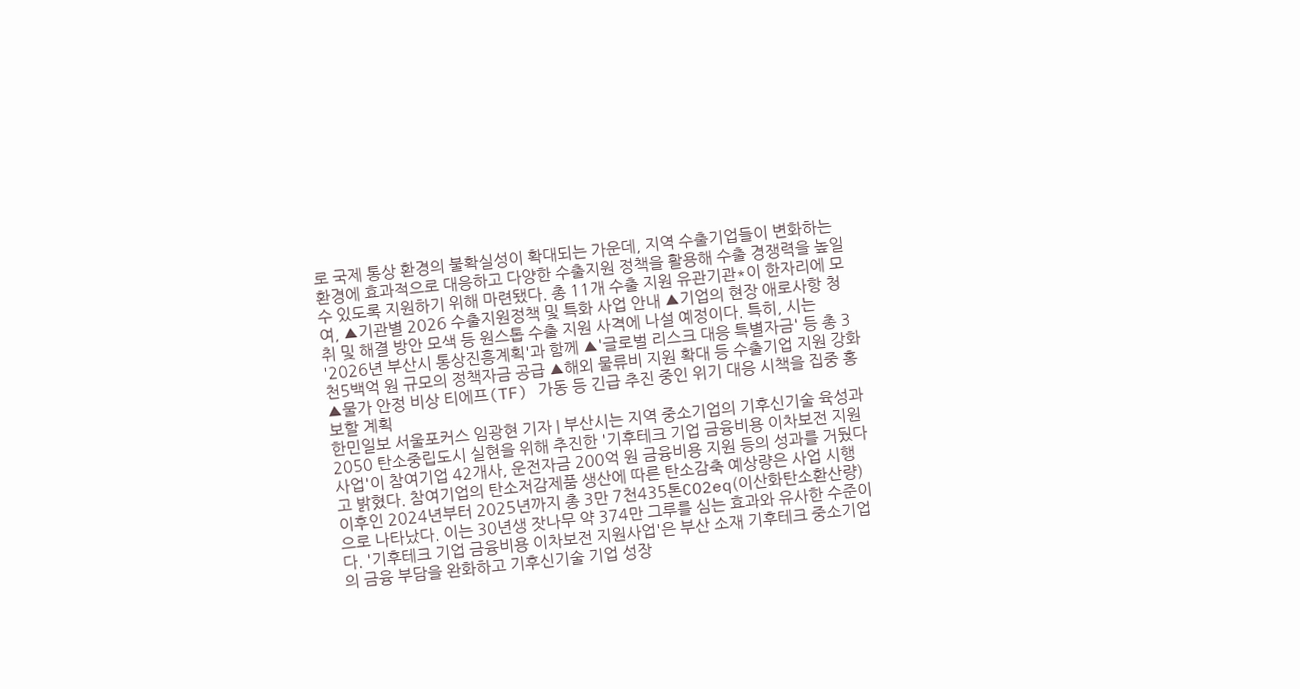로 국제 통상 환경의 불확실성이 확대되는 가운데, 지역 수출기업들이 변화하는 환경에 효과적으로 대응하고 다양한 수출지원 정책을 활용해 수출 경쟁력을 높일 수 있도록 지원하기 위해 마련됐다. 총 11개 수출 지원 유관기관*이 한자리에 모여, ▲기관별 2026 수출지원정책 및 특화 사업 안내 ▲기업의 현장 애로사항 청취 및 해결 방안 모색 등 원스톱 수출 지원 사격에 나설 예정이다. 특히, 시는 '2026년 부산시 통상진흥계획'과 함께 ▲'글로벌 리스크 대응 특별자금' 등 총 3천5백억 원 규모의 정책자금 공급 ▲해외 물류비 지원 확대 등 수출기업 지원 강화 ▲물가 안정 비상 티에프(TF) 가동 등 긴급 추진 중인 위기 대응 시책을 집중 홍보할 계획
한민일보 서울포커스 임광현 기자 | 부산시는 지역 중소기업의 기후신기술 육성과 2050 탄소중립도시 실현을 위해 추진한 '기후테크 기업 금융비용 이차보전 지원사업'이 참여기업 42개사, 운전자금 200억 원 금융비용 지원 등의 성과를 거뒀다고 밝혔다. 참여기업의 탄소저감제품 생산에 따른 탄소감축 예상량은 사업 시행 이후인 2024년부터 2025년까지 총 3만 7천435톤CO2eq(이산화탄소환산량)으로 나타났다. 이는 30년생 잣나무 약 374만 그루를 심는 효과와 유사한 수준이다. '기후테크 기업 금융비용 이차보전 지원사업'은 부산 소재 기후테크 중소기업의 금융 부담을 완화하고 기후신기술 기업 성장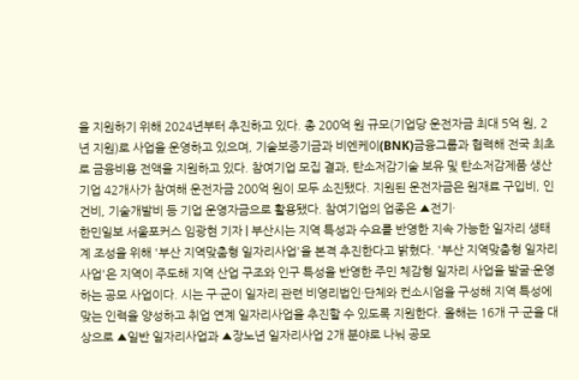을 지원하기 위해 2024년부터 추진하고 있다. 총 200억 원 규모(기업당 운전자금 최대 5억 원, 2년 지원)로 사업을 운영하고 있으며, 기술보증기금과 비엔케이(BNK)금융그룹과 협력해 전국 최초로 금융비용 전액을 지원하고 있다. 참여기업 모집 결과, 탄소저감기술 보유 및 탄소저감제품 생산 기업 42개사가 참여해 운전자금 200억 원이 모두 소진됐다. 지원된 운전자금은 원재료 구입비, 인건비, 기술개발비 등 기업 운영자금으로 활용됐다. 참여기업의 업종은 ▲전기·
한민일보 서울포커스 임광현 기자 | 부산시는 지역 특성과 수요를 반영한 지속 가능한 일자리 생태계 조성을 위해 '부산 지역맞춤형 일자리사업'을 본격 추진한다고 밝혔다. '부산 지역맞춤형 일자리사업'은 지역이 주도해 지역 산업 구조와 인구 특성을 반영한 주민 체감형 일자리 사업을 발굴·운영하는 공모 사업이다. 시는 구·군이 일자리 관련 비영리법인·단체와 컨소시엄을 구성해 지역 특성에 맞는 인력을 양성하고 취업 연계 일자리사업을 추진할 수 있도록 지원한다. 올해는 16개 구·군을 대상으로 ▲일반 일자리사업과 ▲장노년 일자리사업 2개 분야로 나눠 공모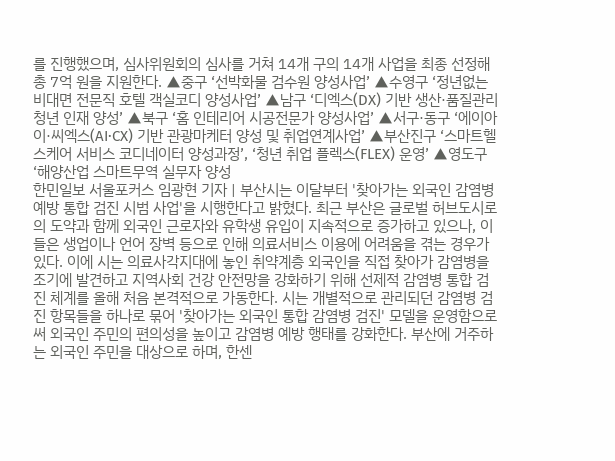를 진행했으며, 심사위원회의 심사를 거쳐 14개 구의 14개 사업을 최종 선정해 총 7억 원을 지원한다. ▲중구 ‘선박화물 검수원 양성사업’ ▲수영구 ‘정년없는 비대면 전문직 호텔 객실코디 양성사업’ ▲남구 ‘디엑스(DX) 기반 생산·품질관리 청년 인재 양성’ ▲북구 ‘홈 인테리어 시공전문가 양성사업’ ▲서구·동구 ‘에이아이·씨엑스(AI·CX) 기반 관광마케터 양성 및 취업연계사업’ ▲부산진구 ‘스마트헬스케어 서비스 코디네이터 양성과정’, ‘청년 취업 플렉스(FLEX) 운영’ ▲영도구 ‘해양산업 스마트무역 실무자 양성
한민일보 서울포커스 임광현 기자 | 부산시는 이달부터 '찾아가는 외국인 감염병 예방 통합 검진 시범 사업'을 시행한다고 밝혔다. 최근 부산은 글로벌 허브도시로의 도약과 함께 외국인 근로자와 유학생 유입이 지속적으로 증가하고 있으나, 이들은 생업이나 언어 장벽 등으로 인해 의료서비스 이용에 어려움을 겪는 경우가 있다. 이에 시는 의료사각지대에 놓인 취약계층 외국인을 직접 찾아가 감염병을 조기에 발견하고 지역사회 건강 안전망을 강화하기 위해 선제적 감염병 통합 검진 체계를 올해 처음 본격적으로 가동한다. 시는 개별적으로 관리되던 감염병 검진 항목들을 하나로 묶어 '찾아가는 외국인 통합 감염병 검진' 모델을 운영함으로써 외국인 주민의 편의성을 높이고 감염병 예방 행태를 강화한다. 부산에 거주하는 외국인 주민을 대상으로 하며, 한센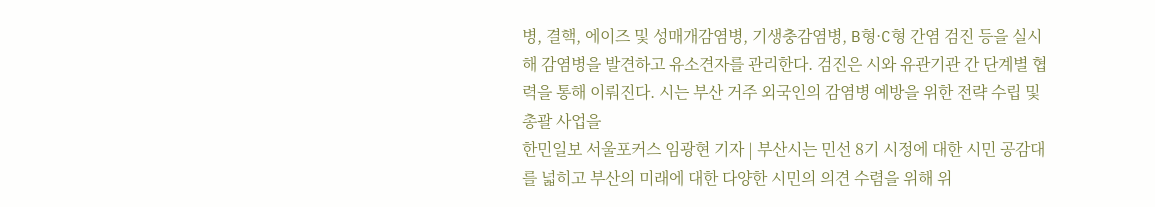병, 결핵, 에이즈 및 성매개감염병, 기생충감염병, B형·C형 간염 검진 등을 실시해 감염병을 발견하고 유소견자를 관리한다. 검진은 시와 유관기관 간 단계별 협력을 통해 이뤄진다. 시는 부산 거주 외국인의 감염병 예방을 위한 전략 수립 및 총괄 사업을
한민일보 서울포커스 임광현 기자 | 부산시는 민선 8기 시정에 대한 시민 공감대를 넓히고 부산의 미래에 대한 다양한 시민의 의견 수렴을 위해 위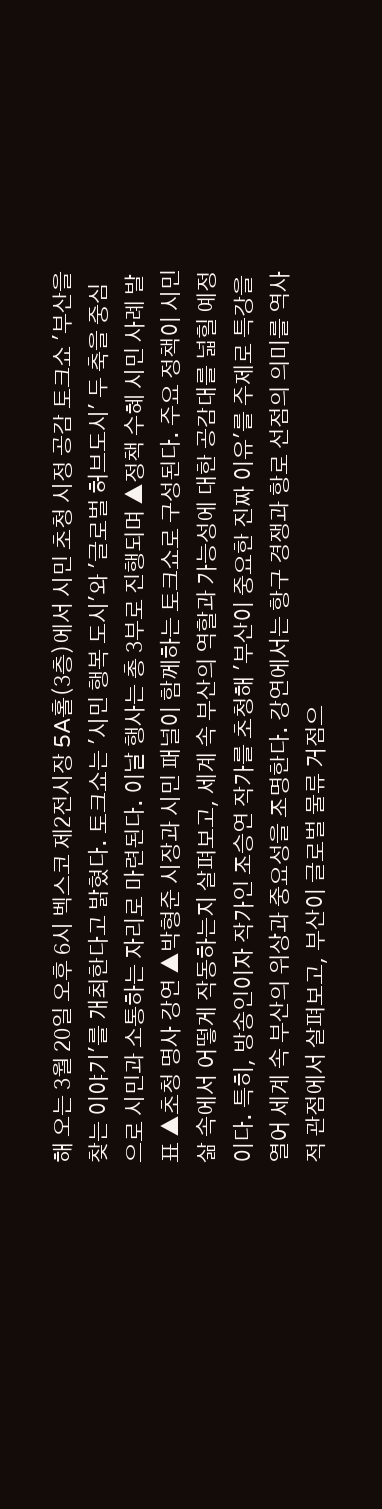해 오는 3월 20일 오후 6시 벡스코 제2전시장 5A홀(3층)에서 시민 초청 시정 공감 토크쇼 '부산을 찾는 이야기'를 개최한다고 밝혔다. 토크쇼는 '시민 행복 도시'와 '글로벌 허브도시' 두 축을 중심으로 시민과 소통하는 자리로 마련된다. 이날 행사는 총 3부로 진행되며 ▲정책 수혜 시민 사례 발표 ▲초청 명사 강연 ▲박형준 시장과 시민 패널이 함께하는 토크쇼로 구성된다. 주요 정책이 시민 삶 속에서 어떻게 작동하는지 살펴보고, 세계 속 부산의 역할과 가능성에 대한 공감대를 넓힐 예정이다. 특히, 방송인이자 작가인 조승연 작가를 초청해 '부산이 중요한 진짜 이유'를 주제로 특강을 열어 세계 속 부산의 위상과 중요성을 조명한다. 강연에서는 항구 경쟁과 항로 선점의 의미를 역사적 관점에서 살펴보고, 부산이 글로벌 물류 거점으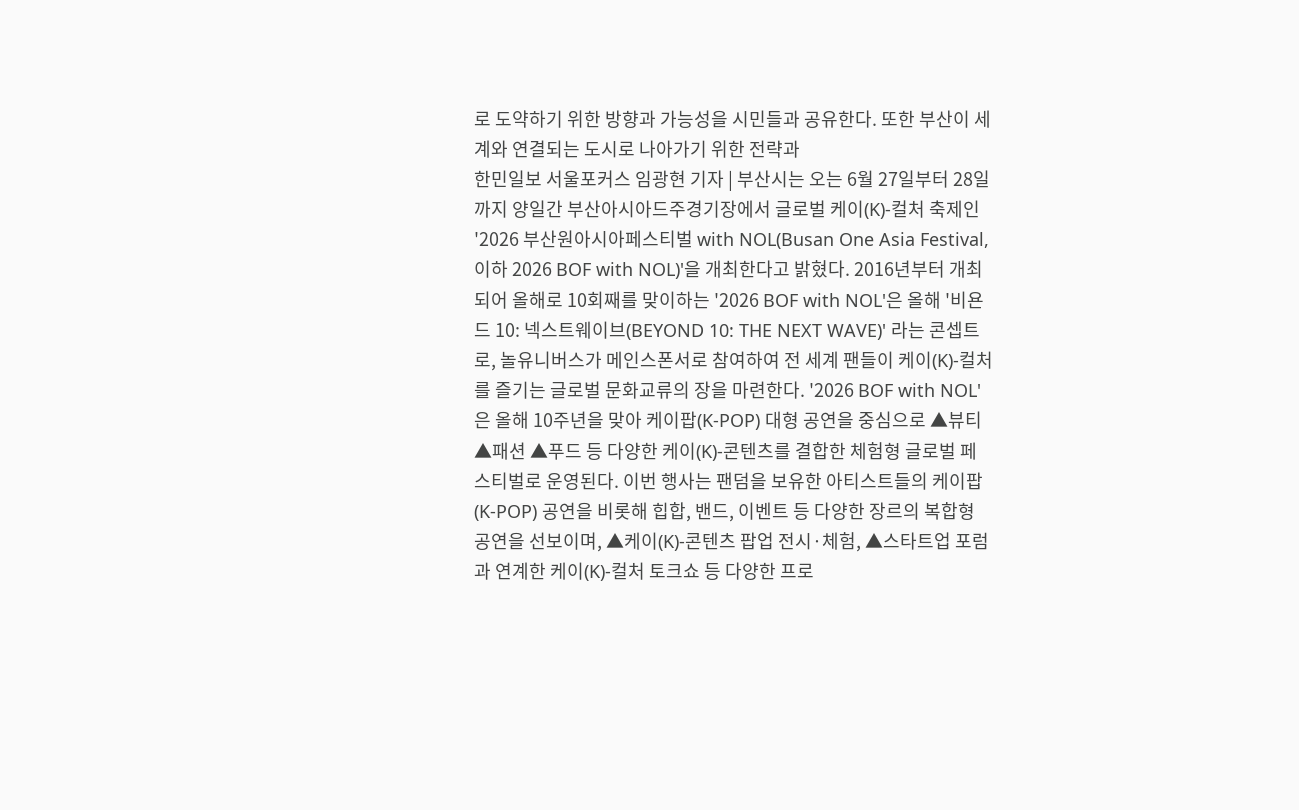로 도약하기 위한 방향과 가능성을 시민들과 공유한다. 또한 부산이 세계와 연결되는 도시로 나아가기 위한 전략과
한민일보 서울포커스 임광현 기자 | 부산시는 오는 6월 27일부터 28일까지 양일간 부산아시아드주경기장에서 글로벌 케이(K)-컬처 축제인 '2026 부산원아시아페스티벌 with NOL(Busan One Asia Festival, 이하 2026 BOF with NOL)'을 개최한다고 밝혔다. 2016년부터 개최되어 올해로 10회째를 맞이하는 '2026 BOF with NOL'은 올해 '비욘드 10: 넥스트웨이브(BEYOND 10: THE NEXT WAVE)' 라는 콘셉트로, 놀유니버스가 메인스폰서로 참여하여 전 세계 팬들이 케이(K)-컬처를 즐기는 글로벌 문화교류의 장을 마련한다. '2026 BOF with NOL'은 올해 10주년을 맞아 케이팝(K-POP) 대형 공연을 중심으로 ▲뷰티 ▲패션 ▲푸드 등 다양한 케이(K)-콘텐츠를 결합한 체험형 글로벌 페스티벌로 운영된다. 이번 행사는 팬덤을 보유한 아티스트들의 케이팝(K-POP) 공연을 비롯해 힙합, 밴드, 이벤트 등 다양한 장르의 복합형 공연을 선보이며, ▲케이(K)-콘텐츠 팝업 전시·체험, ▲스타트업 포럼과 연계한 케이(K)-컬처 토크쇼 등 다양한 프로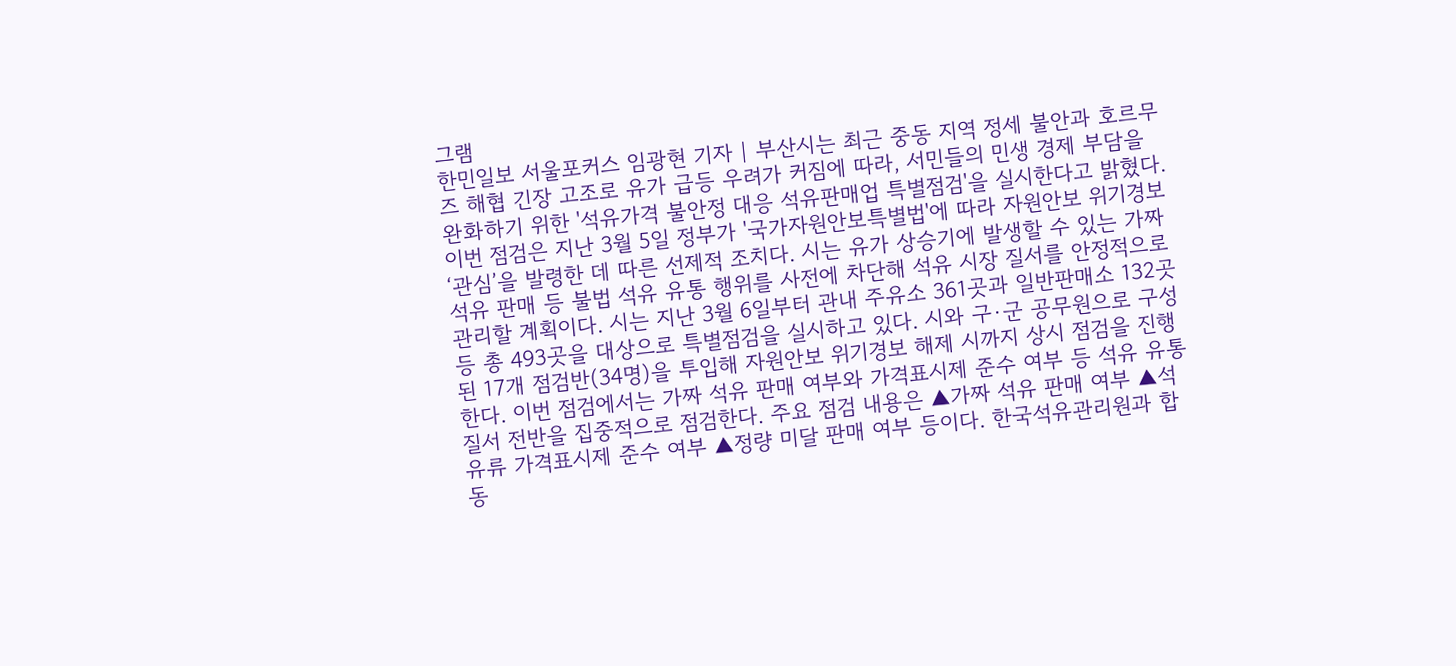그램
한민일보 서울포커스 임광현 기자 | 부산시는 최근 중동 지역 정세 불안과 호르무즈 해협 긴장 고조로 유가 급등 우려가 커짐에 따라, 서민들의 민생 경제 부담을 완화하기 위한 '석유가격 불안정 대응 석유판매업 특별점검'을 실시한다고 밝혔다. 이번 점검은 지난 3월 5일 정부가 '국가자원안보특별법'에 따라 자원안보 위기경보 ‘관심’을 발령한 데 따른 선제적 조치다. 시는 유가 상승기에 발생할 수 있는 가짜 석유 판매 등 불법 석유 유통 행위를 사전에 차단해 석유 시장 질서를 안정적으로 관리할 계획이다. 시는 지난 3월 6일부터 관내 주유소 361곳과 일반판매소 132곳 등 총 493곳을 대상으로 특별점검을 실시하고 있다. 시와 구·군 공무원으로 구성된 17개 점검반(34명)을 투입해 자원안보 위기경보 해제 시까지 상시 점검을 진행한다. 이번 점검에서는 가짜 석유 판매 여부와 가격표시제 준수 여부 등 석유 유통 질서 전반을 집중적으로 점검한다. 주요 점검 내용은 ▲가짜 석유 판매 여부 ▲석유류 가격표시제 준수 여부 ▲정량 미달 판매 여부 등이다. 한국석유관리원과 합동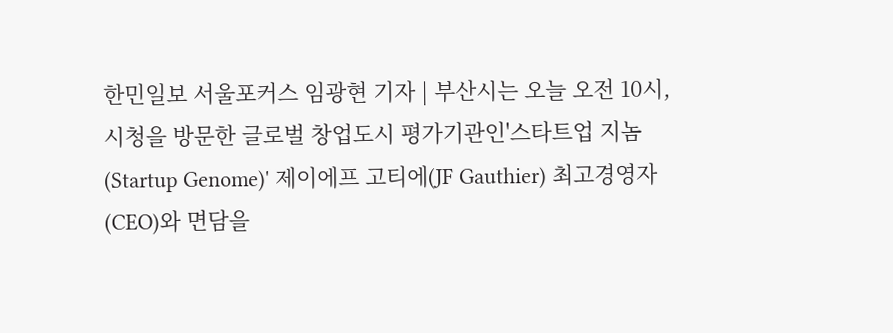한민일보 서울포커스 임광현 기자 | 부산시는 오늘 오전 10시, 시청을 방문한 글로벌 창업도시 평가기관인'스타트업 지놈(Startup Genome)' 제이에프 고티에(JF Gauthier) 최고경영자(CEO)와 면담을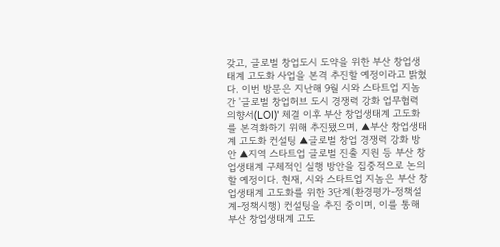갖고, 글로벌 창업도시 도약을 위한 부산 창업생태계 고도화 사업을 본격 추진할 예정이라고 밝혔다. 이번 방문은 지난해 9월 시와 스타트업 지놈 간 '글로벌 창업허브 도시 경쟁력 강화 업무협력 의향서(LOI)' 체결 이후 부산 창업생태계 고도화를 본격화하기 위해 추진됐으며, ▲부산 창업생태계 고도화 컨설팅 ▲글로벌 창업 경쟁력 강화 방안 ▲지역 스타트업 글로벌 진출 지원 등 부산 창업생태계 구체적인 실행 방안을 집중적으로 논의할 예정이다. 현재, 시와 스타트업 지놈은 부산 창업생태계 고도화를 위한 3단계(환경평가-정책설계-정책시행) 컨설팅을 추진 중이며, 이를 통해 부산 창업생태계 고도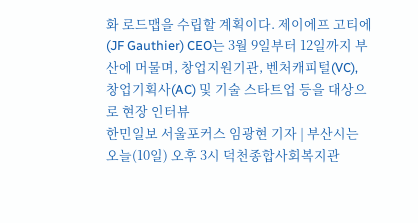화 로드맵을 수립할 계획이다. 제이에프 고티에(JF Gauthier) CEO는 3월 9일부터 12일까지 부산에 머물며, 창업지원기관, 벤처캐피털(VC), 창업기획사(AC) 및 기술 스타트업 등을 대상으로 현장 인터뷰
한민일보 서울포커스 임광현 기자 | 부산시는 오늘(10일) 오후 3시 덕천종합사회복지관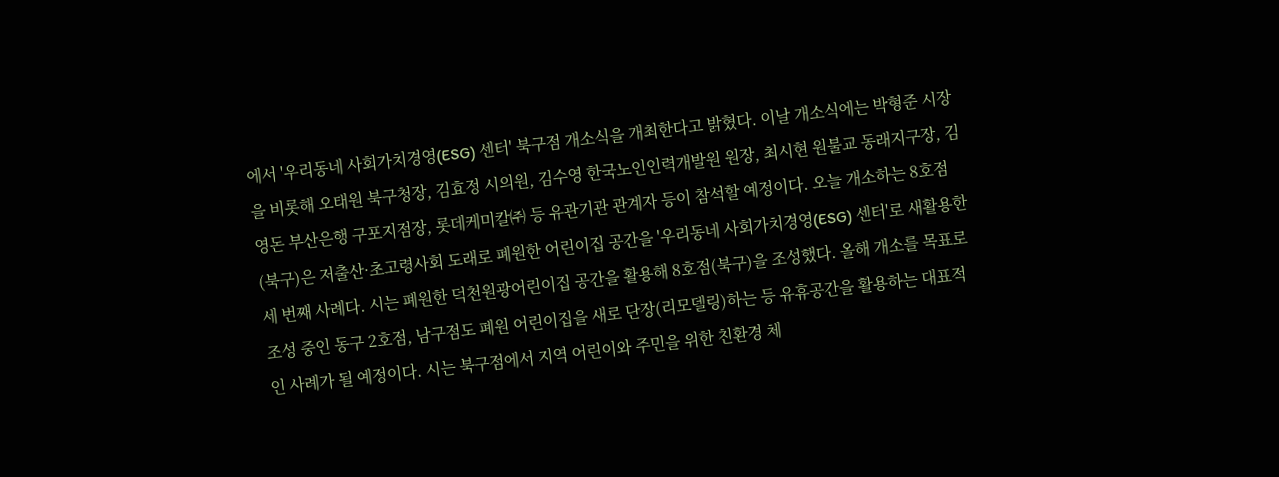에서 '우리동네 사회가치경영(ESG) 센터' 북구점 개소식을 개최한다고 밝혔다. 이날 개소식에는 박형준 시장을 비롯해 오태원 북구청장, 김효정 시의원, 김수영 한국노인인력개발원 원장, 최시현 원불교 동래지구장, 김영돈 부산은행 구포지점장, 롯데케미칼㈜ 등 유관기관 관계자 등이 참석할 예정이다. 오늘 개소하는 8호점(북구)은 저출산·초고령사회 도래로 폐원한 어린이집 공간을 '우리동네 사회가치경영(ESG) 센터'로 새활용한 세 번째 사례다. 시는 폐원한 덕천원광어린이집 공간을 활용해 8호점(북구)을 조성했다. 올해 개소를 목표로 조성 중인 동구 2호점, 남구점도 폐원 어린이집을 새로 단장(리모델링)하는 등 유휴공간을 활용하는 대표적인 사례가 될 예정이다. 시는 북구점에서 지역 어린이와 주민을 위한 친환경 체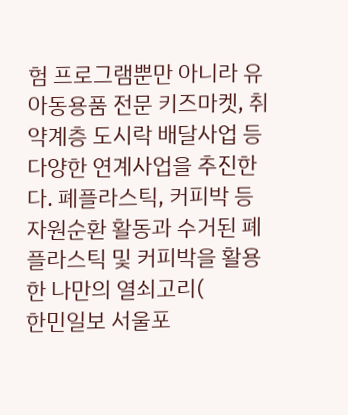험 프로그램뿐만 아니라 유아동용품 전문 키즈마켓, 취약계층 도시락 배달사업 등 다양한 연계사업을 추진한다. 폐플라스틱, 커피박 등 자원순환 활동과 수거된 폐플라스틱 및 커피박을 활용한 나만의 열쇠고리(
한민일보 서울포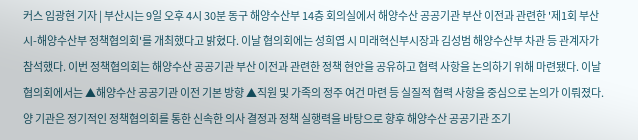커스 임광현 기자 | 부산시는 9일 오후 4시 30분 동구 해양수산부 14층 회의실에서 해양수산 공공기관 부산 이전과 관련한 '제1회 부산시-해양수산부 정책협의회'를 개최했다고 밝혔다. 이날 협의회에는 성희엽 시 미래혁신부시장과 김성범 해양수산부 차관 등 관계자가 참석했다. 이번 정책협의회는 해양수산 공공기관 부산 이전과 관련한 정책 현안을 공유하고 협력 사항을 논의하기 위해 마련됐다. 이날 협의회에서는 ▲해양수산 공공기관 이전 기본 방향 ▲직원 및 가족의 정주 여건 마련 등 실질적 협력 사항을 중심으로 논의가 이뤄졌다. 양 기관은 정기적인 정책협의회를 통한 신속한 의사 결정과 정책 실행력을 바탕으로 향후 해양수산 공공기관 조기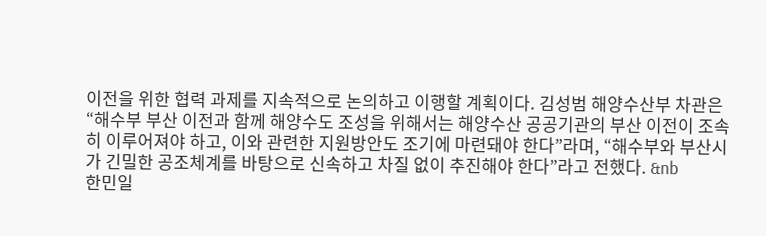이전을 위한 협력 과제를 지속적으로 논의하고 이행할 계획이다. 김성범 해양수산부 차관은“해수부 부산 이전과 함께 해양수도 조성을 위해서는 해양수산 공공기관의 부산 이전이 조속히 이루어져야 하고, 이와 관련한 지원방안도 조기에 마련돼야 한다”라며, “해수부와 부산시가 긴밀한 공조체계를 바탕으로 신속하고 차질 없이 추진해야 한다”라고 전했다. &nb
한민일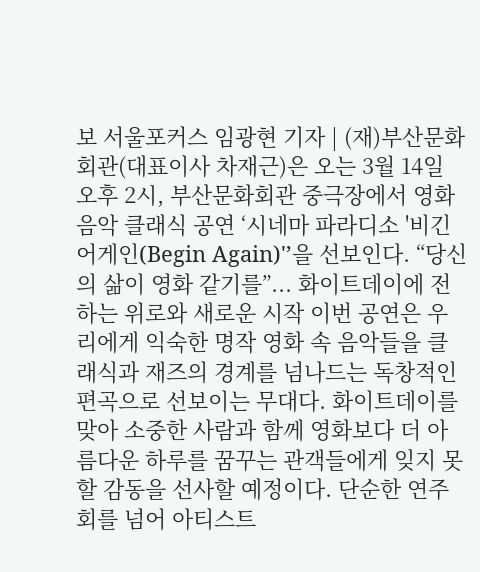보 서울포커스 임광현 기자 | (재)부산문화회관(대표이사 차재근)은 오는 3월 14일 오후 2시, 부산문화회관 중극장에서 영화음악 클래식 공연 ‘시네마 파라디소 '비긴 어게인(Begin Again)'’을 선보인다. “당신의 삶이 영화 같기를”... 화이트데이에 전하는 위로와 새로운 시작 이번 공연은 우리에게 익숙한 명작 영화 속 음악들을 클래식과 재즈의 경계를 넘나드는 독창적인 편곡으로 선보이는 무대다. 화이트데이를 맞아 소중한 사람과 함께 영화보다 더 아름다운 하루를 꿈꾸는 관객들에게 잊지 못할 감동을 선사할 예정이다. 단순한 연주회를 넘어 아티스트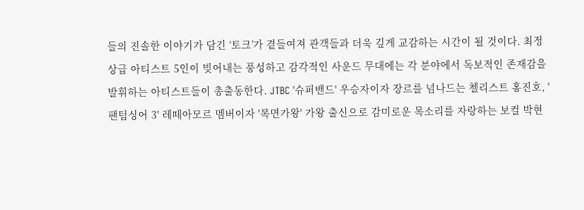들의 진솔한 이야기가 담긴 ‘토크’가 곁들여져 관객들과 더욱 깊게 교감하는 시간이 될 것이다. 최정상급 아티스트 5인이 빚어내는 풍성하고 감각적인 사운드 무대에는 각 분야에서 독보적인 존재감을 발휘하는 아티스트들이 총출동한다. JTBC '슈퍼밴드' 우승자이자 장르를 넘나드는 첼리스트 홍진호, '팬텀싱어 3' 레떼아모르 멤버이자 '복면가왕' 가왕 출신으로 감미로운 목소리를 자랑하는 보컬 박현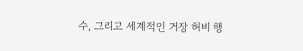수, 그리고 세계적인 거장 허비 행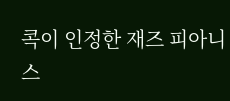콕이 인정한 재즈 피아니스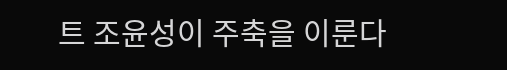트 조윤성이 주축을 이룬다